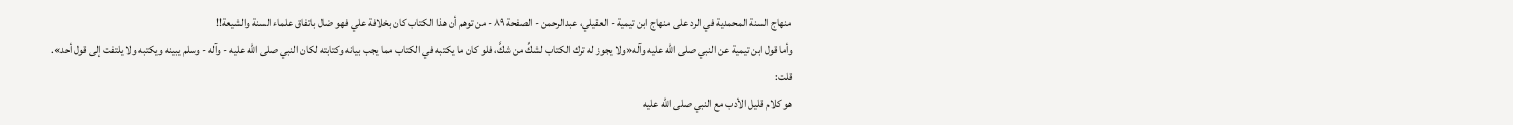منهاج السنة المحمدية في الرد على منهاج ابن تيمية - العقيلي، عبدالرحمن - الصفحة ٨٩ - من توهم أن هذا الكتاب كان بخلافة علي فهو ضال باتفاق علماء السنة والشيعة!!
وأما قول ابن تيمية عن النبي صلى الله عليه وآله«ولا يجوز له ترك الكتاب لشكِّ من شكَّ، فلو كان ما يكتبه في الكتاب مما يجب بيانه وكتابته لكان النبي صلى الله عليه - وآله - وسلم يبينه ويكتبه ولا يلتفت إلى قول أحد».
قلت:
هو كلام قليل الأدب مع النبي صلى الله عليه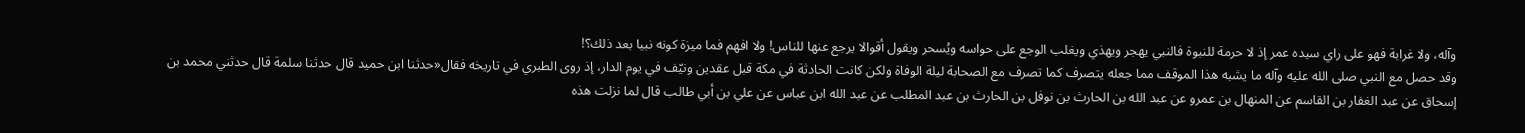وآله، ولا غرابة فهو على راي سيده عمر إذ لا حرمة للنبوة فالنبي يهجر ويهذي ويغلب الوجع على حواسه ويُسحر ويقول أقوالا يرجع عنها للناس! ولا افهم فما ميزة كونه نبيا بعد ذلك؟!
وقد حصل مع النبي صلى الله عليه وآله ما يشبه هذا الموقف مما جعله يتصرف كما تصرف مع الصحابة ليلة الوفاة ولكن كانت الحادثة في مكة قبل عقدين ونيّف في يوم الدار، إذ روى الطبري في تاريخه فقال«حدثنا ابن حميد قال حدثنا سلمة قال حدثني محمد بن إسحاق عن عبد الغفار بن القاسم عن المنهال بن عمرو عن عبد الله بن الحارث بن نوفل بن الحارث بن عبد المطلب عن عبد الله ابن عباس عن علي بن أبي طالب قال لما نزلت هذه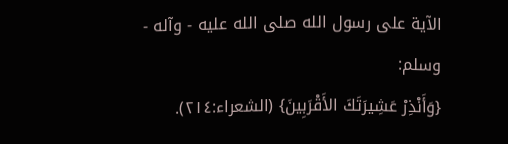الآية على رسول الله صلى الله عليه - وآله - وسلم:
{وَأَنْذِرْ عَشِيرَتَكَ الأَقْرَبِينَ} (الشعراء:٢١٤).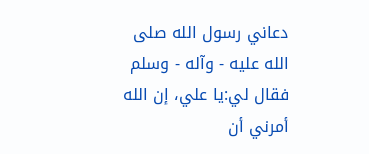دعاني رسول الله صلى الله عليه - وآله - وسلم فقال لي:يا علي، إن الله أمرني أن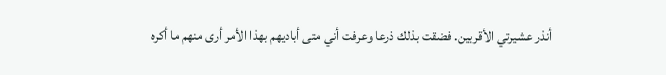أنذر عشيرتي الأقربين. فضقت بذلك ذرعا وعرفت أني متى أباديهم بهذا الأمر أرى منهم ما أكره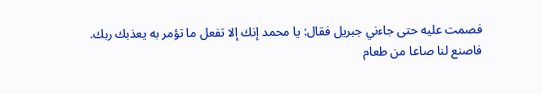فصمت عليه حتى جاءني جبريل فقال: يا محمد إنك إلا تفعل ما تؤمر به يعذبك ربك.
فاصنع لنا صاعا من طعام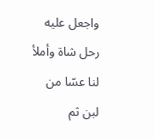واجعل عليه رحل شاة وأملأ لنا عسّا من لبن ثم